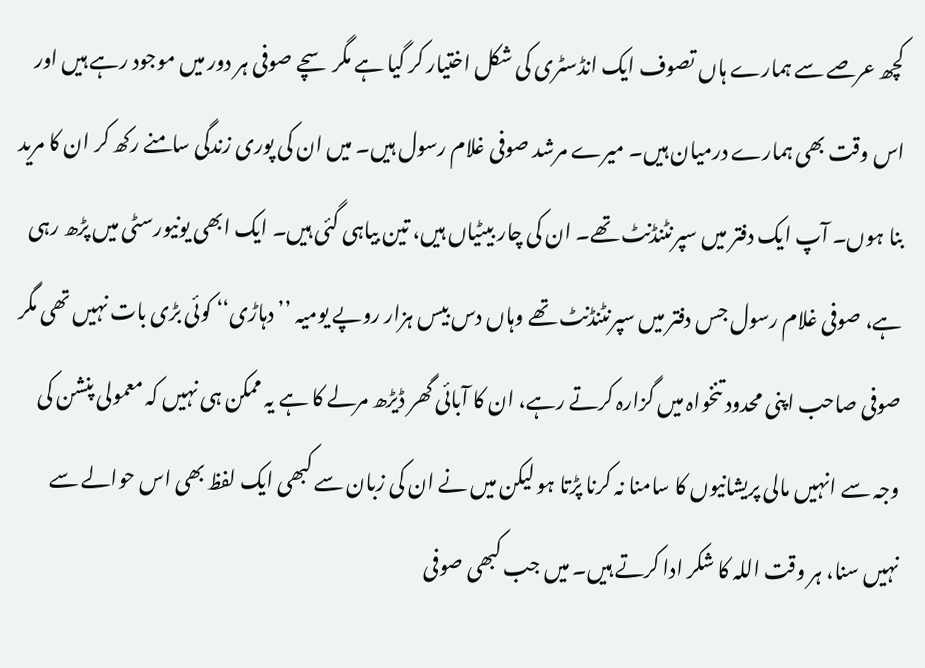کچھ عرصے سے ہمارے ہاں تصوف ایک انڈسٹری کی شکل اختیار کر گیا ہے مگر سچے صوفی ہر دور میں موجود رہے ہیں اور اس وقت بھی ہمارے درمیان ہیں۔ میرے مرشد صوفی غلام رسول ہیں۔ میں ان کی پوری زندگی سامنے رکھ کر ان کا مرید بنا ہوں۔ آپ ایک دفتر میں سپرنٹنڈنٹ تھے۔ ان کی چار بیٹیاں ہیں، تین بیاہی گئی ہیں۔ ایک ابھی یونیورسٹی میں پڑھ رہی ہے، صوفی غلام رسول جس دفتر میں سپرنٹنڈنٹ تھے وہاں دس بیس ہزار روپے یومیہ ’’دہاڑی‘‘ کوئی بڑی بات نہیں تھی مگر صوفی صاحب اپنی محدود تنخواہ میں گزارہ کرتے رہے، ان کا آبائی گھر ڈیڑھ مرلے کا ہے یہ ممکن ہی نہیں کہ معمولی پنشن کی وجہ سے انہیں مالی پریشانیوں کا سامنا نہ کرنا پڑتا ہو لیکن میں نے ان کی زبان سے کبھی ایک لفظ بھی اس حوالے سے نہیں سنا، ہر وقت اللہ کا شکر ادا کرتے ہیں۔ میں جب کبھی صوفی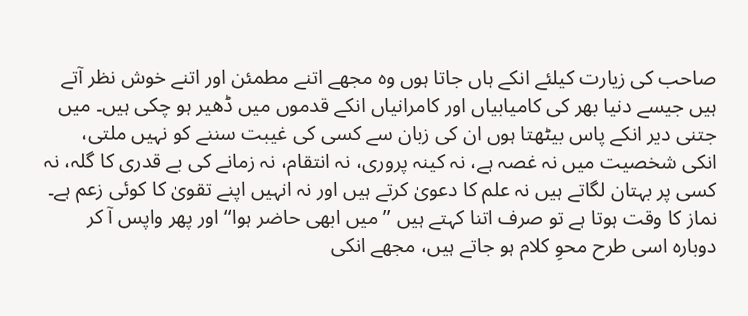صاحب کی زیارت کیلئے انکے ہاں جاتا ہوں وہ مجھے اتنے مطمئن اور اتنے خوش نظر آتے ہیں جیسے دنیا بھر کی کامیابیاں اور کامرانیاں انکے قدموں میں ڈھیر ہو چکی ہیں۔ میں جتنی دیر انکے پاس بیٹھتا ہوں ان کی زبان سے کسی کی غیبت سننے کو نہیں ملتی، انکی شخصیت میں نہ غصہ ہے، نہ کینہ پروری، نہ انتقام، نہ زمانے کی بے قدری کا گلہ، نہ کسی پر بہتان لگاتے ہیں نہ علم کا دعویٰ کرتے ہیں اور نہ انہیں اپنے تقویٰ کا کوئی زعم ہے۔ نماز کا وقت ہوتا ہے تو صرف اتنا کہتے ہیں ’’میں ابھی حاضر ہوا‘‘ اور پھر واپس آ کر دوبارہ اسی طرح محوِ کلام ہو جاتے ہیں، مجھے انکی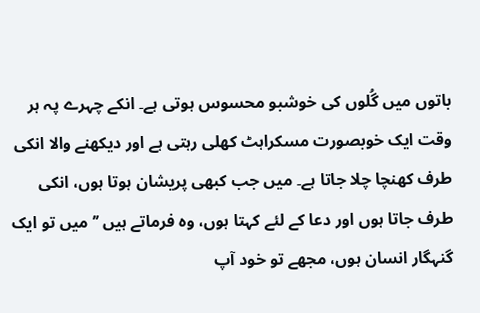باتوں میں گُلوں کی خوشبو محسوس ہوتی ہے۔ انکے چہرے پہ ہر وقت ایک خوبصورت مسکراہٹ کھلی رہتی ہے اور دیکھنے والا انکی طرف کھنچا چلا جاتا ہے۔ میں جب کبھی پریشان ہوتا ہوں، انکی طرف جاتا ہوں اور دعا کے لئے کہتا ہوں، وہ فرماتے ہیں ’’میں تو ایک گنہگار انسان ہوں، مجھے تو خود آپ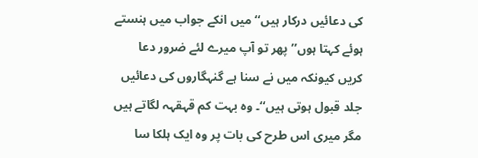کی دعائیں درکار ہیں‘‘ میں انکے جواب میں ہنستے ہوئے کہتا ہوں’’پھر تو آپ میرے لئے ضرور دعا کریں کیونکہ میں نے سنا ہے گنہگاروں کی دعائیں جلد قبول ہوتی ہیں‘‘۔ وہ بہت کم قہقہہ لگاتے ہیں مگر میری اس طرح کی بات پر وہ ایک ہلکا سا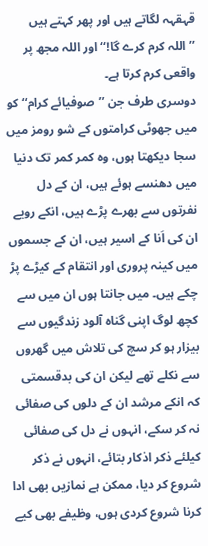قہقہہ لگاتے ہیں اور پھر کہتے ہیں ’’اللہ کرم کرے گا!‘‘ اور اللہ مجھ پر واقعی کرم کرتا ہے۔
دوسری طرف جن ’’صوفیائے کرام‘‘ کو میں جھوٹی کرامتوں کے شو رومز میں سجا دیکھتا ہوں، وہ کمر کمر تک دنیا میں دھنسے ہوئے ہیں، ان کے دل نفرتوں سے بھرے پڑے ہیں، انکے رویے ان کی اَنا کے اسیر ہیں، ان کے جسموں میں کینہ پروری اور انتقام کے کیڑے پڑ چکے ہیں۔ میں جانتا ہوں ان میں سے کچھ لوگ اپنی گناہ آلود زندگیوں سے بیزار ہو کر سچ کی تلاش میں گھروں سے نکلے تھے لیکن ان کی بدقسمتی کہ انکے مرشد ان کے دلوں کی صفائی نہ کر سکے، انہوں نے دل کی صفائی کیلئے ذکر اذکار بتائے، انہوں نے ذکر شروع کر دیا، ممکن ہے نمازیں بھی ادا کرنا شروع کردی ہوں، وظیفے بھی کیے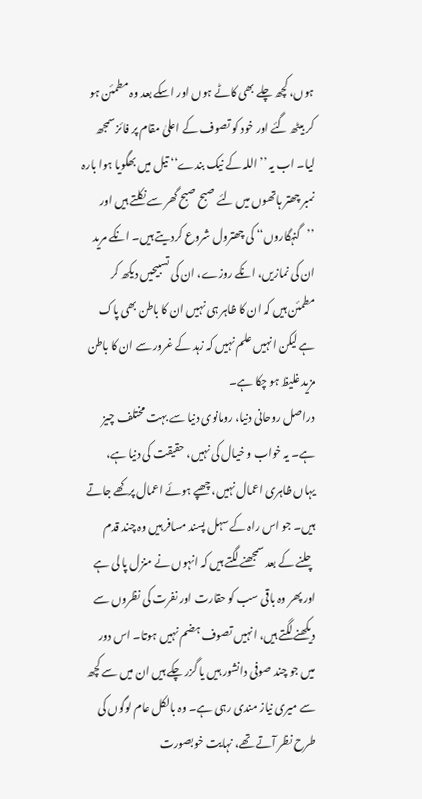ہوں، کچھ چلے بھی کاٹے ہوں اور اسکے بعد وہ مطمئن ہو کر بیٹھ گئے اور خود کو تصوف کے اعلیٰ مقام پر فائز سمجھ لیا۔ اب یہ ’’اللہ کے نیک بندے‘‘ تیل میں بھگویا ہوا بارہ نمبر چھتر ہاتھوں میں لئے صبح صبح گھر سے نکلتے ہیں اور ’’گنہگاروں‘‘ کی چھترول شروع کردیتے ہیں۔ انکے مرید ان کی نمازیں، انکے روزے، ان کی تسبیحیں دیکھ کر مطمئن ہیں کہ ان کا ظاہر ہی نہیں ان کا باطن بھی پاک ہے لیکن انہیں علم نہیں کہ زہد کے غرور سے ان کا باطن مزید غلیظ ہو چکا ہے۔
دراصل روحانی دنیا، رومانوی دنیا سے بہت مختلف چیز ہے۔ یہ خواب و خیال کی نہیں، حقیقت کی دنیا ہے، یہاں ظاہری اعمال نہیں، چھپے ہوئے اعمال پرکھے جاتے ہیں۔ جو اس راہ کے سہل پسند مسافر ہیں وہ چند قدم چلنے کے بعد سمجھنے لگتے ہیں کہ انہوں نے منزل پا لی ہے اور پھر وہ باقی سب کو حقارت اور نفرت کی نظروں سے دیکھنے لگتے ہیں، انہیں تصوف ہضم نہیں ہوتا۔ اس دور میں جو چند صوفی دانشور ہیں یا گزر چکے ہیں ان میں سے کچھ سے میری نیاز مندی رہی ہے۔ وہ بالکل عام لوگوں کی طرح نظر آتے تھے، نہایت خوبصورت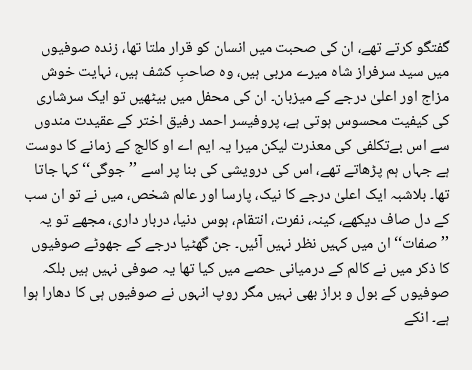گفتگو کرتے تھے، ان کی صحبت میں انسان کو قرار ملتا تھا، زندہ صوفیوں میں سید سرفراز شاہ میرے مربی ہیں، وہ صاحبِ کشف ہیں، نہایت خوش مزاج اور اعلیٰ درجے کے میزبان۔ ان کی محفل میں بیٹھیں تو ایک سرشاری کی کیفیت محسوس ہوتی ہے، پروفیسر احمد رفیق اختر کے عقیدت مندوں سے اس بےتکلفی کی معذرت لیکن میرا یہ ایم اے او کالج کے زمانے کا دوست ہے جہاں ہم پڑھاتے تھے، اس کی درویشی کی بنا پر اسے ’’جوگی‘‘ کہا جاتا تھا۔ بلاشبہ ایک اعلیٰ درجے کا نیک، پارسا اور عالم شخص، میں نے تو ان سب کے دل صاف دیکھے، کینہ، نفرت، انتقام، ہوس دنیا، دربار داری، مجھے تو یہ ’’صفات‘‘ ان میں کہیں نظر نہیں آئیں۔ جن گھٹیا درجے کے جھوٹے صوفیوں کا ذکر میں نے کالم کے درمیانی حصے میں کیا تھا یہ صوفی نہیں ہیں بلکہ صوفیوں کے بول و براز بھی نہیں مگر روپ انہوں نے صوفیوں ہی کا دھارا ہوا ہے۔ انکے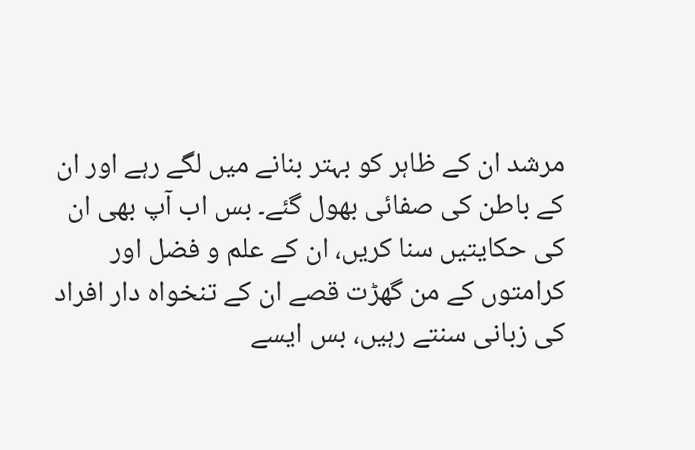مرشد ان کے ظاہر کو بہتر بنانے میں لگے رہے اور ان کے باطن کی صفائی بھول گئے۔ بس اب آپ بھی ان کی حکایتیں سنا کریں، ان کے علم و فضل اور کرامتوں کے من گھڑت قصے ان کے تنخواہ دار افراد کی زبانی سنتے رہیں، بس ایسے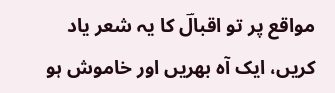مواقع پر تو اقبالؔ کا یہ شعر یاد کریں، ایک آہ بھریں اور خاموش ہو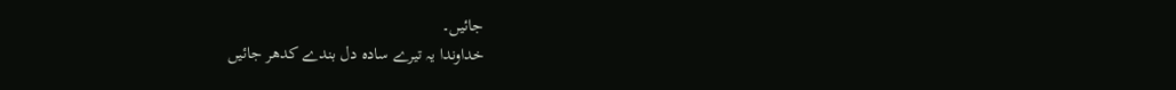جائیں۔
خداوندا یہ تیرے سادہ دل بندے کدھر جائیں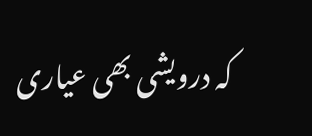کہ درویشی بھی عیاری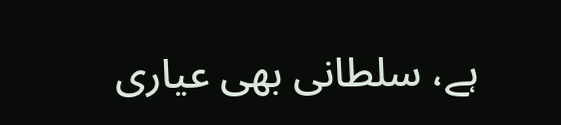ہے، سلطانی بھی عیاری